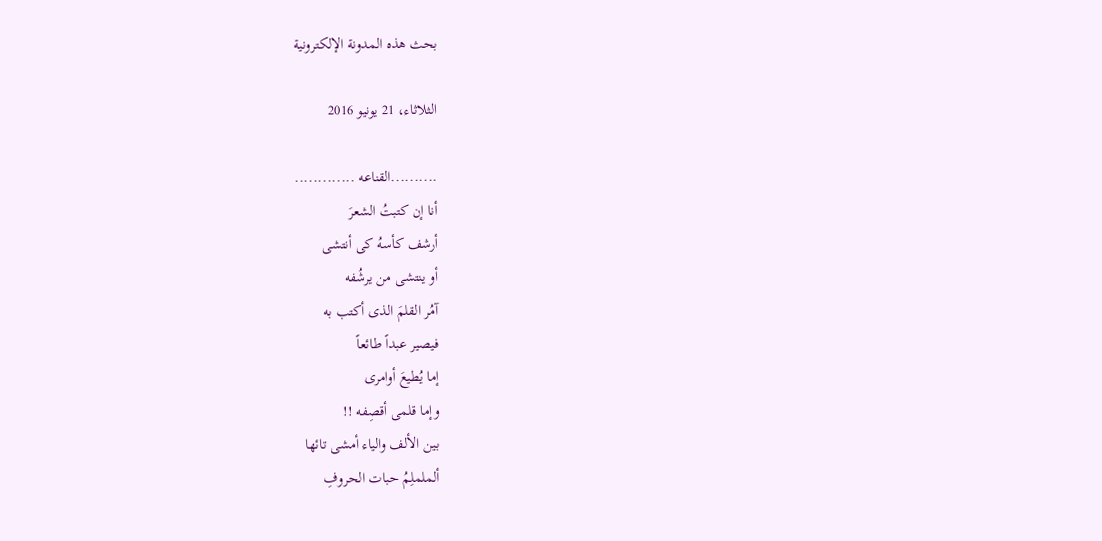بحث هذه المدونة الإلكترونية

الثلاثاء، 21 يونيو 2016

..........القناعه .............
أنا إن كتبتُ الشعرَ
أرشف كأسهُ كى أنتشى
أو ينتشى من يرشُفه
آمُر القلمَ الذى أكتب به
فيصير عبداً طائعاً
إما يُطيعَ أوامرى
وإما قلمى أقصِفه !!
بين الألف والياء أمشى تائها
ألململِمُ حبات الحروفِ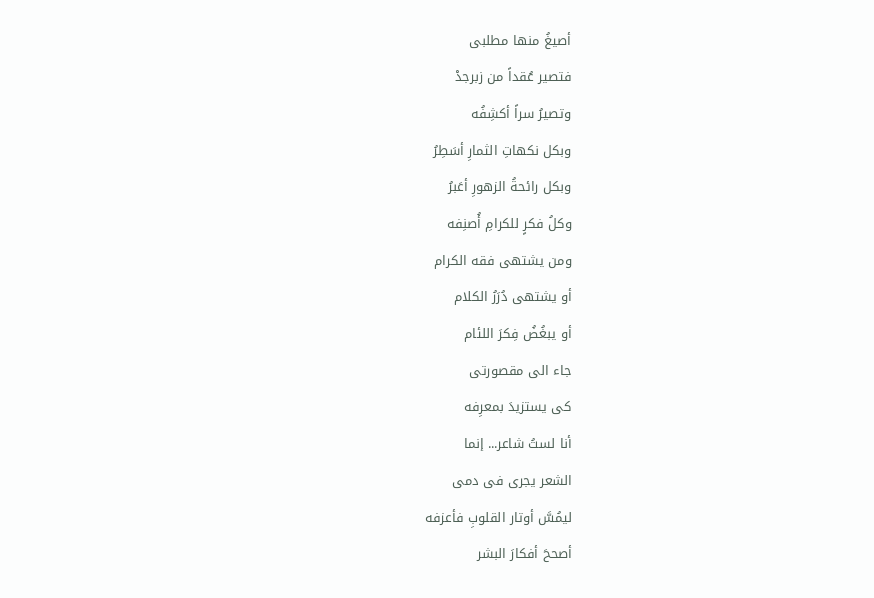أصيغُ منها مطلبى
فتصير عُقداً من زبرجدْ
وتصيرُ سراً أكشِفُه
وبكل نكهاتِ الثمارِ أسَطِرُ
وبكل رائحةُ الزهورِ أعَبرُ
وكلُ فكرٍ للكرامِ أُصنِفه
ومن يشتهى فقه الكرام
أو يشتهى دُرَرُ الكلام
أو يبغُضُ فِكرَ اللئام
جاء الى مقصورتى
كى يستزيدَ بمعرِفه
أنا لستُ شاعر... إنما
الشعر يجرى فى دمى
ليمُسَّ أوتار القلوبِ فأعزفه
أصححَ أفكارَ البشر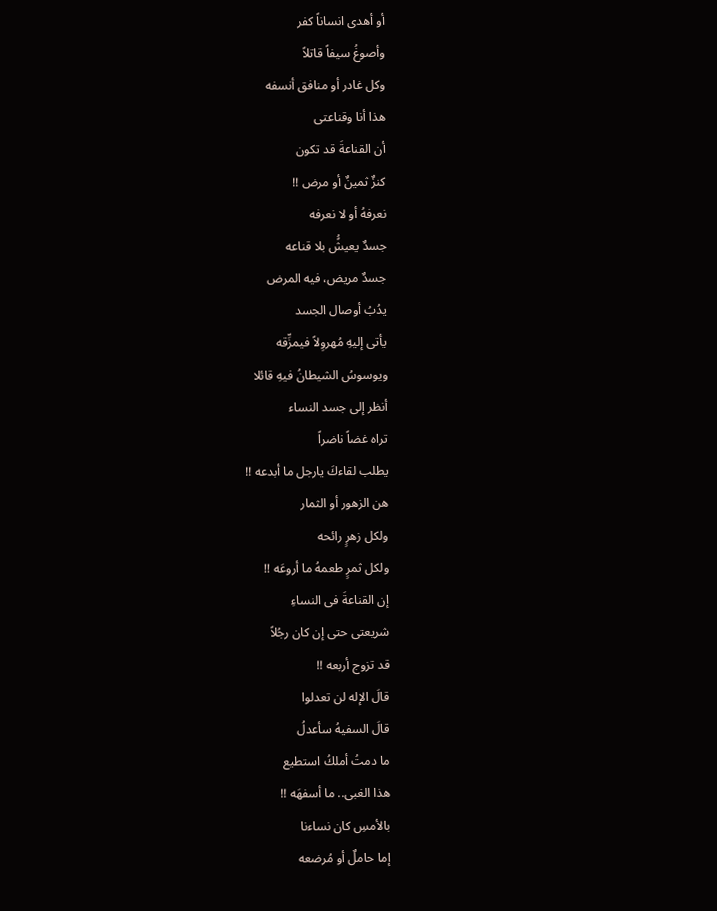أو أهدى انساناً كفر
وأصوغُ سيفاً قاتلاً
وكل غادر أو منافق أنسفه
هذا أنا وقناعتى
أن القناعةَ قد تكون
كنزٌ ثمينٌ أو مرض !!
نعرفهُ أو لا نعرفه
جسدٌ يعيشًُ بلا قناعه
جسدٌ مريض، فيه المرض
يدُبُ أوصال الجسد
يأتى إليهِ مُهروِلاً فيمزِّقه
ويوسوسُ الشيطانُ فيهِ قائلا
أنظر إلى جسد النساء
تراه غضاً ناضراً
يطلب لقاءكَ يارجل ما أبدعه !!
هن الزهور أو الثمار
ولكل زهرٍ رائحه
ولكل ثمرٍ طعمهُ ما أروعَه !!
إن القناعةَ فى النساءِ
شريعتى حتى إن كان رجُلاً
قد تزوج أربعه !!
قالَ الإله لن تعدلوا
قالَ السفيهُ سأعدلُ
ما دمتُ أملكُ استطيع
هذا الغبى.. ما أسفهَه !!
بالأمسِ كان نساءنا
إما حاملٌ أو مُرضعه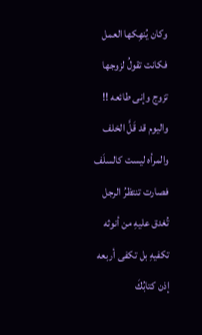وكان يُنهِكها العمل
فكانت تقولُ لزوجها
تزوج وإنى طائعه !!
واليوم قد قَلَّ الخلف
والمرأه ليست كالسلَف
فصارت تنتظرُ الرجل
تُغدق عليهِ من أنوثه
تكفيهِ بل تكفى أربعه
إذن كتابُكَ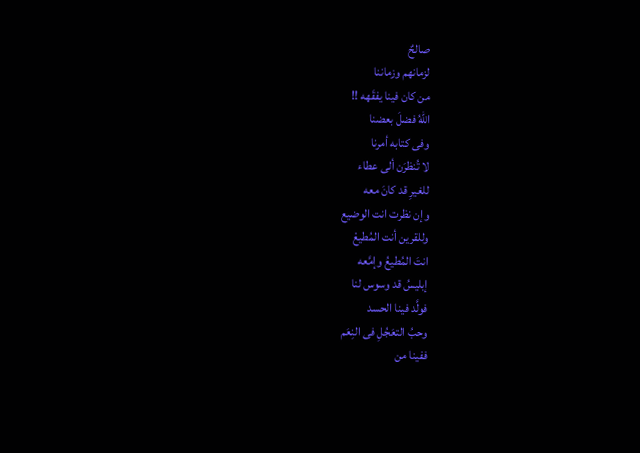صالحٌ
لزمانهم وزماننا
من كان فينا يفقَهه !!
اللهُ فضلَ بعضنا
وفى كتابه أمرنا
لا تُنظرَن ألى عطاء
للغيرِ قد كانَ معه
وإن نظرت انت الوضيع
وللقرين أنت المُطيعْ
انتَ المُطيعُ وإمَّعه
إبليسُ قد وسوس لنا
فولَّد فينا الحسد
وحبُ التعَجُلِ فى النِعَم
ففينا من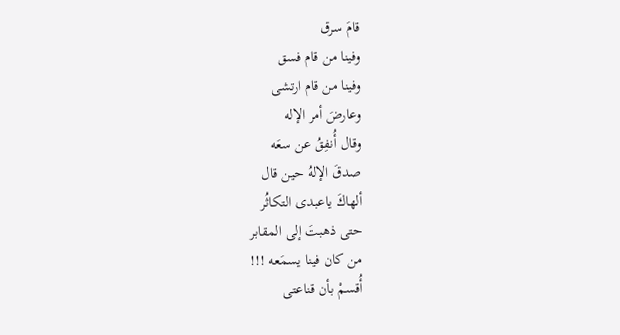قامَ سرق
وفينا من قام فسق
وفينا من قام ارتشى
وعارضَ أمر الإله
وقال أُنفِقُ عن سعَه
صدقَ الإلهُ حين قال
ألهاكَ ياعبدى التكاثُر
حتى ذهبتَ إلى المقابر
من كان فينا يسمَعه !!!
أُقسمْ بأن قناعتى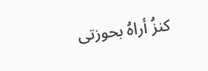كنزُ أراهُ بحوزتى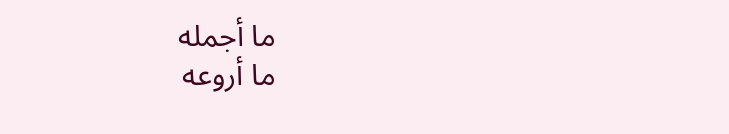ما أجمله
ما أروعه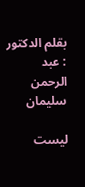بقلم الدكتور : عبد الرحمن سليمان

ليست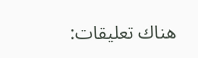هناك تعليقات: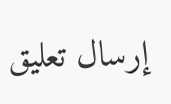إرسال تعليق